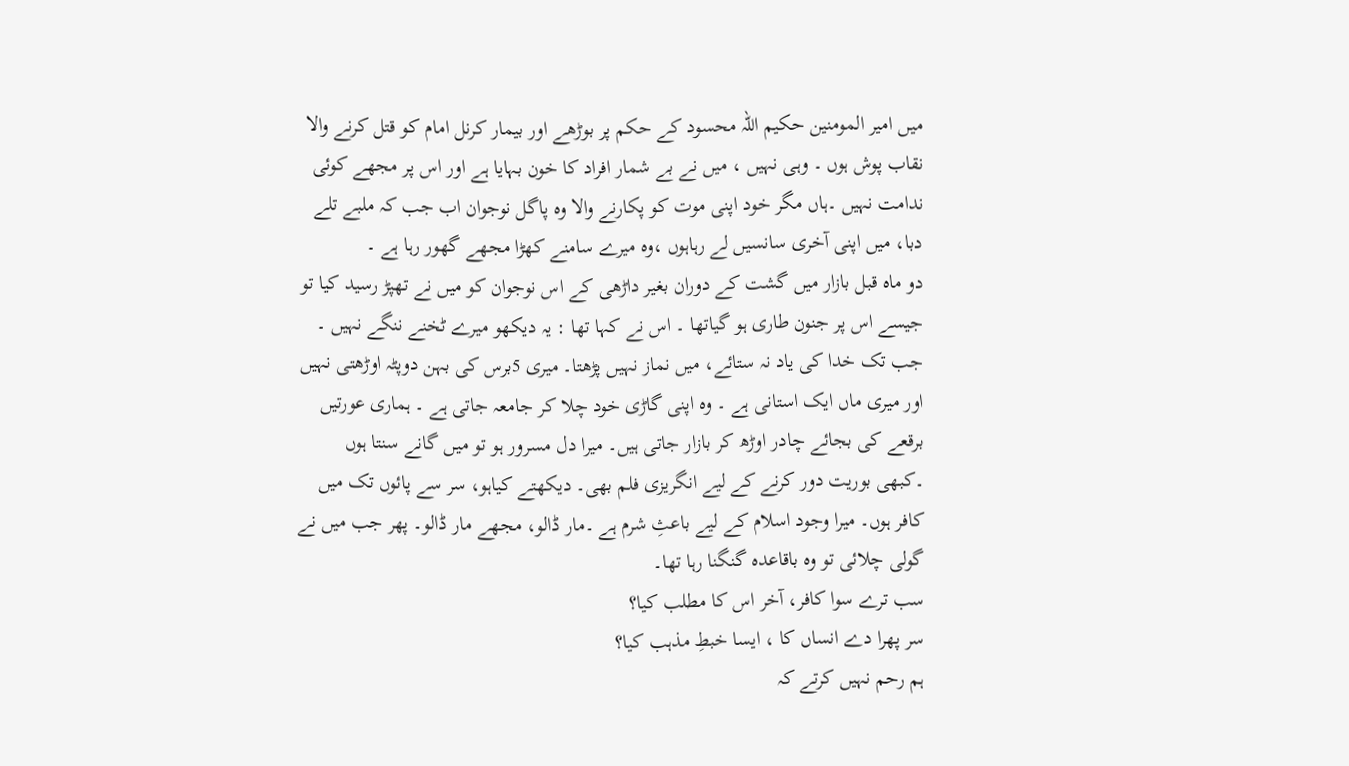میں امیر المومنین حکیم اللہ محسود کے حکم پر بوڑھے اور بیمار کرنل امام کو قتل کرنے والا نقاب پوش ہوں ۔ وہی نہیں ، میں نے بے شمار افراد کا خون بہایا ہے اور اس پر مجھے کوئی ندامت نہیں ۔ہاں مگر خود اپنی موت کو پکارنے والا وہ پاگل نوجوان اب جب کہ ملبے تلے دبا، میں اپنی آخری سانسیں لے رہاہوں ،وہ میرے سامنے کھڑا مجھے گھور رہا ہے ۔
دو ماہ قبل بازار میں گشت کے دوران بغیر داڑھی کے اس نوجوان کو میں نے تھپڑ رسید کیا تو جیسے اس پر جنون طاری ہو گیاتھا ۔ اس نے کہا تھا : یہ دیکھو میرے ٹخنے ننگے نہیں ۔ جب تک خدا کی یاد نہ ستائے، میں نماز نہیں پڑھتا۔ میری 5برس کی بہن دوپٹہ اوڑھتی نہیں اور میری ماں ایک استانی ہے ۔ وہ اپنی گاڑی خود چلا کر جامعہ جاتی ہے ۔ ہماری عورتیں برقعے کی بجائے چادر اوڑھ کر بازار جاتی ہیں۔ میرا دل مسرور ہو تو میں گانے سنتا ہوں ۔کبھی بوریت دور کرنے کے لیے انگریزی فلم بھی۔ دیکھتے کیاہو، سر سے پائوں تک میں کافر ہوں۔ میرا وجود اسلام کے لیے باعثِ شرم ہے ۔مار ڈالو، مجھے مار ڈالو۔ پھر جب میں نے گولی چلائی تو وہ باقاعدہ گنگنا رہا تھا۔
سب ترے سوا کافر، آخر اس کا مطلب کیا؟
سر پھرا دے انساں کا ، ایسا خبطِ مذہب کیا؟
ہم رحم نہیں کرتے کہ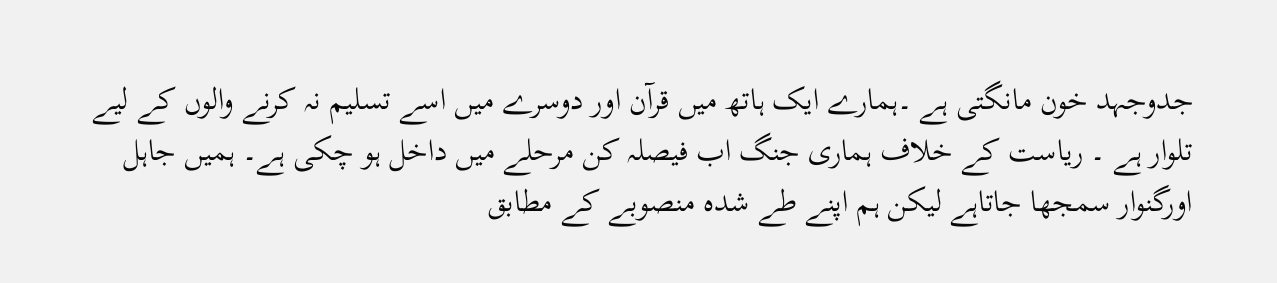جدوجہد خون مانگتی ہے ۔ہمارے ایک ہاتھ میں قرآن اور دوسرے میں اسے تسلیم نہ کرنے والوں کے لیے تلوار ہے ۔ ریاست کے خلاف ہماری جنگ اب فیصلہ کن مرحلے میں داخل ہو چکی ہے۔ ہمیں جاہل اورگنوار سمجھا جاتاہے لیکن ہم اپنے طے شدہ منصوبے کے مطابق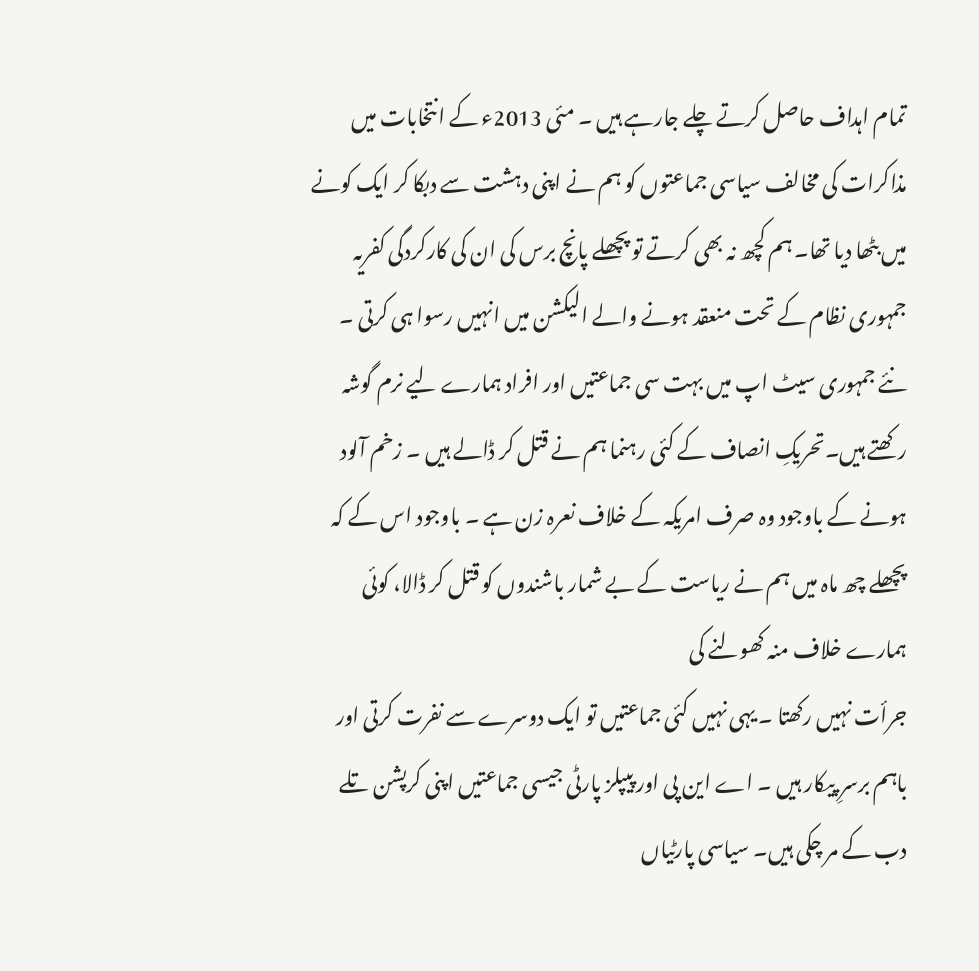تمام اہداف حاصل کرتے چلے جارہے ہیں ۔ مئی 2013ء کے انتخابات میں مذاکرات کی مخالف سیاسی جماعتوں کو ہم نے اپنی دہشت سے دبکا کر ایک کونے میں بٹھا دیا تھا۔ ہم کچھ نہ بھی کرتے تو پچھلے پانچ برس کی ان کی کارکردگی کفریہ جمہوری نظام کے تحت منعقد ہونے والے الیکشن میں انہیں رسوا ہی کرتی ۔
نئے جمہوری سیٹ اپ میں بہت سی جماعتیں اور افراد ہمارے لیے نرم گوشہ رکھتے ہیں۔تحریکِ انصاف کے کئی رہنما ہم نے قتل کر ڈالے ہیں ۔ زخم آلود ہونے کے باوجود وہ صرف امریکہ کے خلاف نعرہ زن ہے ۔ باوجود اس کے کہ پچھلے چھ ماہ میں ہم نے ریاست کے بے شمار باشندوں کو قتل کر ڈالا، کوئی ہمارے خلاف منہ کھولنے کی
جرأت نہیں رکھتا ۔ یہی نہیں کئی جماعتیں تو ایک دوسرے سے نفرت کرتی اور باہم برسرِ پیکار ہیں ۔ اے این پی اور پیپلز پارٹی جیسی جماعتیں اپنی کرپشن تلے دب کے مر چکی ہیں۔ سیاسی پارٹیاں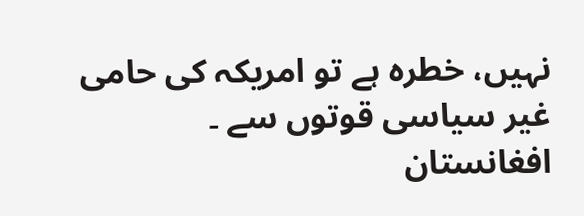نہیں، خطرہ ہے تو امریکہ کی حامی غیر سیاسی قوتوں سے ۔ افغانستان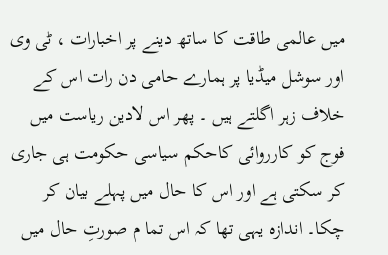میں عالمی طاقت کا ساتھ دینے پر اخبارات ، ٹی وی اور سوشل میڈیا پر ہمارے حامی دن رات اس کے خلاف زہر اگلتے ہیں ۔ پھر اس لادین ریاست میں فوج کو کارروائی کاحکم سیاسی حکومت ہی جاری کر سکتی ہے اور اس کا حال میں پہلے بیان کر چکا۔ اندازہ یہی تھا کہ اس تما م صورتِ حال میں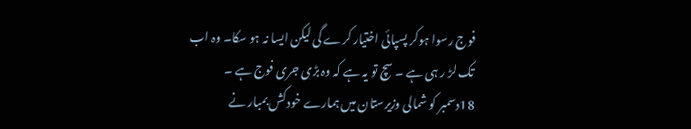فوج رسوا ہوکر پسپائی اختیار کرے گی لیکن ایسا نہ ہو سکا۔ وہ اب تک لڑ ر ہی ہے ۔ سچ تو یہ ہے کہ وہ بڑی جری فوج ہے ۔
18دسمبر کو شمالی وزیرستان میں ہمارے خودکش بمبار نے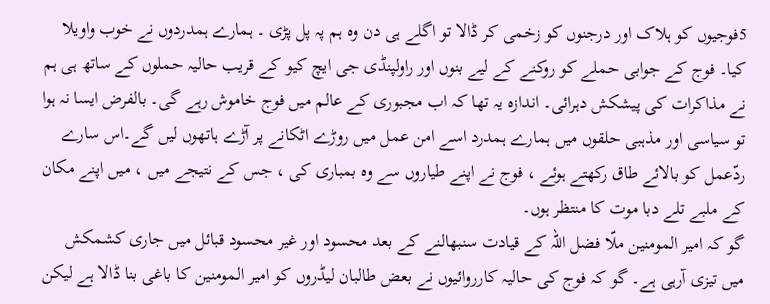5فوجیوں کو ہلاک اور درجنوں کو زخمی کر ڈالا تو اگلے ہی دن وہ ہم پہ پل پڑی ۔ ہمارے ہمدردوں نے خوب واویلا کیا۔ فوج کے جوابی حملے کو روکنے کے لیے بنوں اور راولپنڈی جی ایچ کیو کے قریب حالیہ حملوں کے ساتھ ہی ہم نے مذاکرات کی پیشکش دہرائی۔ اندازہ یہ تھا کہ اب مجبوری کے عالم میں فوج خاموش رہے گی۔ بالفرض ایسا نہ ہوا تو سیاسی اور مذہبی حلقوں میں ہمارے ہمدرد اسے امن عمل میں روڑے اٹکانے پر آڑے ہاتھوں لیں گے۔اس سارے ردّعمل کو بالائے طاق رکھتے ہوئے ، فوج نے اپنے طیاروں سے وہ بمباری کی ، جس کے نتیجے میں ، میں اپنے مکان کے ملبے تلے دبا موت کا منتظر ہوں۔
گو کہ امیر المومنین ملّا فضل اللہ کے قیادت سنبھالنے کے بعد محسود اور غیر محسود قبائل میں جاری کشمکش میں تیزی آرہی ہے۔ گو کہ فوج کی حالیہ کارروائیوں نے بعض طالبان لیڈروں کو امیر المومنین کا باغی بنا ڈالا ہے لیکن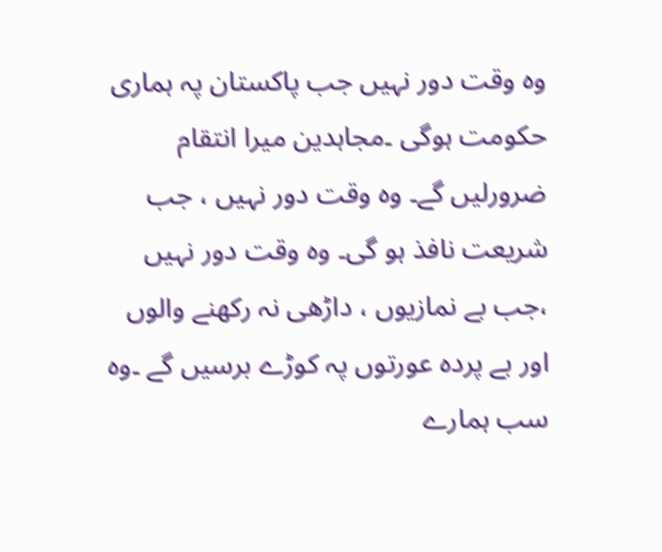وہ وقت دور نہیں جب پاکستان پہ ہماری حکومت ہوگی ۔مجاہدین میرا انتقام ضرورلیں گے۔ وہ وقت دور نہیں ، جب شریعت نافذ ہو گی۔ وہ وقت دور نہیں ،جب بے نمازیوں ، داڑھی نہ رکھنے والوں اور بے پردہ عورتوں پہ کوڑے برسیں گے ۔وہ سب ہمارے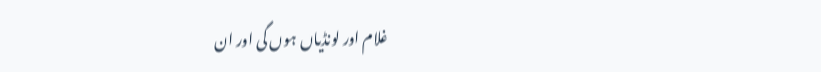غلام اور لونڈیاں ہوں گی اور ان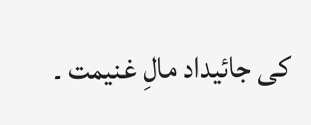کی جائیداد مالِ غنیمت ۔